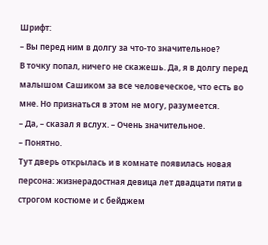Шрифт:
– Вы перед ним в долгу за что-то значительное?
В точку попал, ничего не скажешь. Да, я в долгу перед малышом Сашиком за все человеческое, что есть во мне. Но признаться в этом не могу, разумеется.
– Да, – сказал я вслух. – Очень значительное.
– Понятно.
Тут дверь открылась и в комнате появилась новая персона: жизнерадостная девица лет двадцати пяти в строгом костюме и с бейджем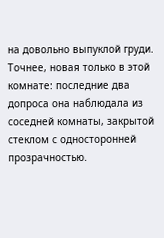на довольно выпуклой груди. Точнее, новая только в этой комнате: последние два допроса она наблюдала из соседней комнаты, закрытой стеклом с односторонней прозрачностью.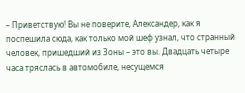– Приветствую! Вы не поверите, Александер, как я поспешила сюда, как только мой шеф узнал, что странный человек, пришедший из Зоны – это вы. Двадцать четыре часа тряслась в автомобиле, несущемся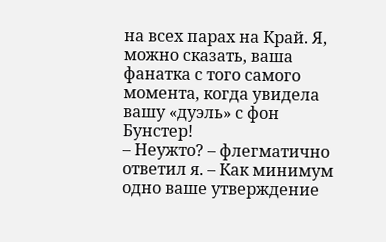на всех парах на Край. Я, можно сказать, ваша фанатка с того самого момента, когда увидела вашу «дуэль» с фон Бунстер!
– Неужто? – флегматично ответил я. – Как минимум одно ваше утверждение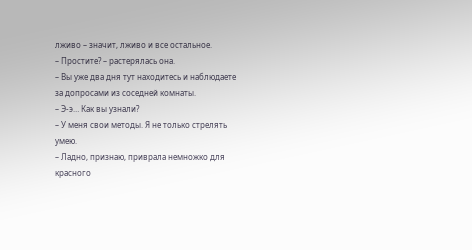лживо – значит, лживо и все остальное.
– Простите? – растерялась она.
– Вы уже два дня тут находитесь и наблюдаете за допросами из соседней комнаты.
– Э-э… Как вы узнали?
– У меня свои методы. Я не только стрелять умею.
– Ладно, признаю, приврала немножко для красного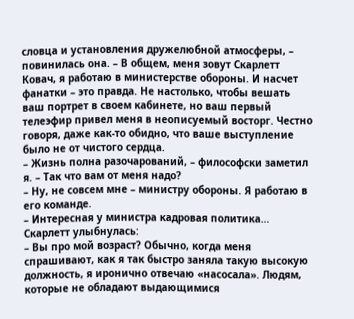словца и установления дружелюбной атмосферы, – повинилась она. – В общем, меня зовут Скарлетт Ковач, я работаю в министерстве обороны. И насчет фанатки – это правда. Не настолько, чтобы вешать ваш портрет в своем кабинете, но ваш первый телеэфир привел меня в неописуемый восторг. Честно говоря, даже как-то обидно, что ваше выступление было не от чистого сердца.
– Жизнь полна разочарований, – философски заметил я. – Так что вам от меня надо?
– Ну, не совсем мне – министру обороны. Я работаю в его команде.
– Интересная у министра кадровая политика…
Скарлетт улыбнулась:
– Вы про мой возраст? Обычно, когда меня спрашивают, как я так быстро заняла такую высокую должность, я иронично отвечаю «насосала». Людям, которые не обладают выдающимися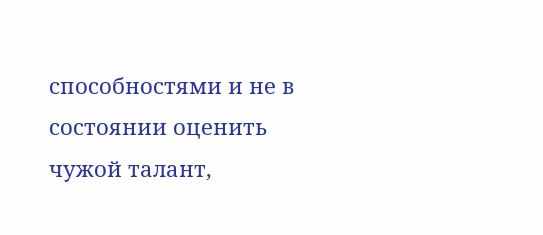способностями и не в состоянии оценить чужой талант,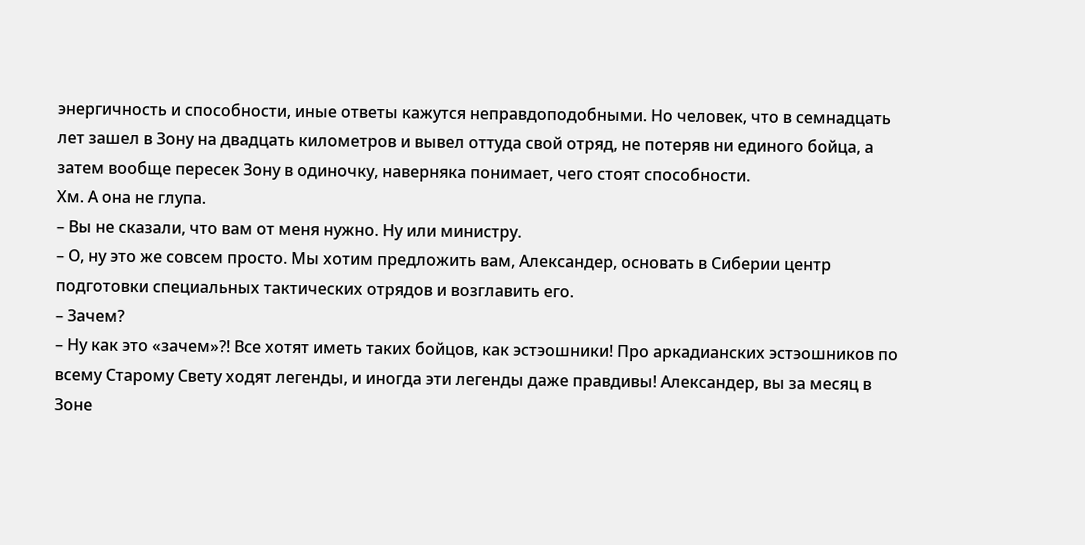энергичность и способности, иные ответы кажутся неправдоподобными. Но человек, что в семнадцать лет зашел в Зону на двадцать километров и вывел оттуда свой отряд, не потеряв ни единого бойца, а затем вообще пересек Зону в одиночку, наверняка понимает, чего стоят способности.
Хм. А она не глупа.
– Вы не сказали, что вам от меня нужно. Ну или министру.
– О, ну это же совсем просто. Мы хотим предложить вам, Александер, основать в Сиберии центр подготовки специальных тактических отрядов и возглавить его.
– Зачем?
– Ну как это «зачем»?! Все хотят иметь таких бойцов, как эстэошники! Про аркадианских эстэошников по всему Старому Свету ходят легенды, и иногда эти легенды даже правдивы! Александер, вы за месяц в Зоне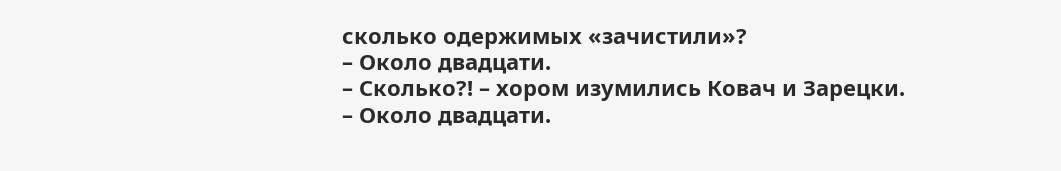сколько одержимых «зачистили»?
– Около двадцати.
– Сколько?! – хором изумились Ковач и Зарецки.
– Около двадцати.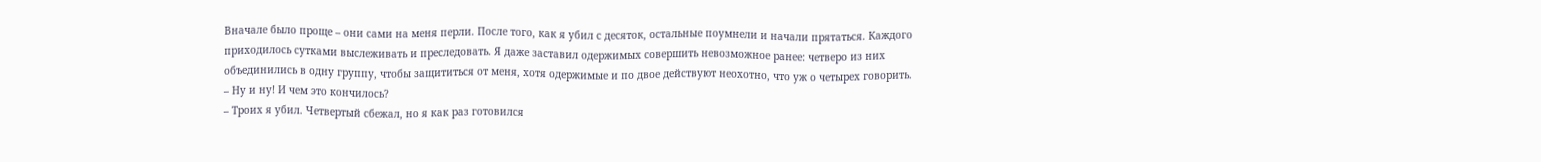Вначале было проще – они сами на меня перли. После того, как я убил с десяток, остальные поумнели и начали прятаться. Каждого приходилось сутками выслеживать и преследовать. Я даже заставил одержимых совершить невозможное ранее: четверо из них объединились в одну группу, чтобы защититься от меня, хотя одержимые и по двое действуют неохотно, что уж о четырех говорить.
– Ну и ну! И чем это кончилось?
– Троих я убил. Четвертый сбежал, но я как раз готовился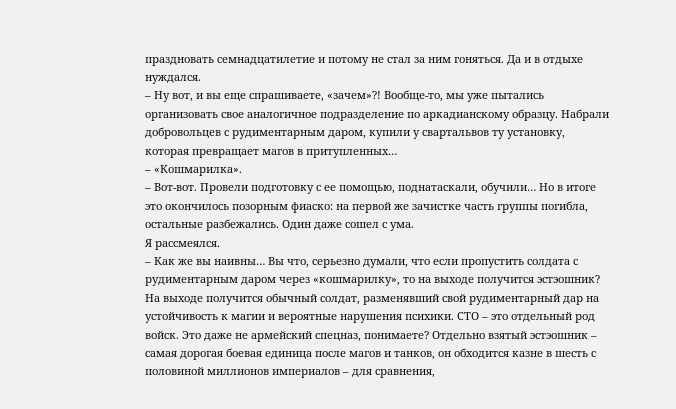праздновать семнадцатилетие и потому не стал за ним гоняться. Да и в отдыхе нуждался.
– Ну вот, и вы еще спрашиваете, «зачем»?! Вообще-то, мы уже пытались организовать свое аналогичное подразделение по аркадианскому образцу. Набрали добровольцев с рудиментарным даром, купили у свартальвов ту установку, которая превращает магов в притупленных…
– «Кошмарилка».
– Вот-вот. Провели подготовку с ее помощью, поднатаскали, обучили… Но в итоге это окончилось позорным фиаско: на первой же зачистке часть группы погибла, остальные разбежались. Один даже сошел с ума.
Я рассмеялся.
– Как же вы наивны… Вы что, серьезно думали, что если пропустить солдата с рудиментарным даром через «кошмарилку», то на выходе получится эстэошник? На выходе получится обычный солдат, разменявший свой рудиментарный дар на устойчивость к магии и вероятные нарушения психики. СТО – это отдельный род войск. Это даже не армейский спецназ, понимаете? Отдельно взятый эстэошник – самая дорогая боевая единица после магов и танков, он обходится казне в шесть с половиной миллионов империалов – для сравнения,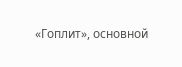«Гоплит», основной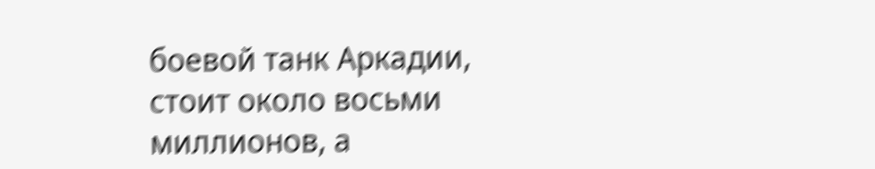боевой танк Аркадии, стоит около восьми миллионов, а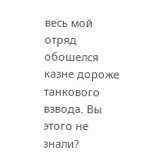весь мой отряд обошелся казне дороже танкового взвода. Вы этого не знали?